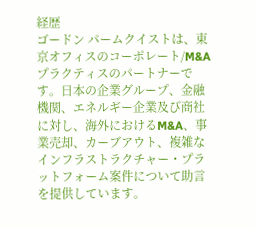経歴
ゴードン パームクイストは、東京オフィスのコーポレート/M&Aプラクティスのパートナーです。日本の企業グループ、金融機関、エネルギー企業及び商社に対し、海外におけるM&A、事業売却、カーブアウト、複雑なインフラストラクチャー・プラットフォーム案件について助言を提供しています。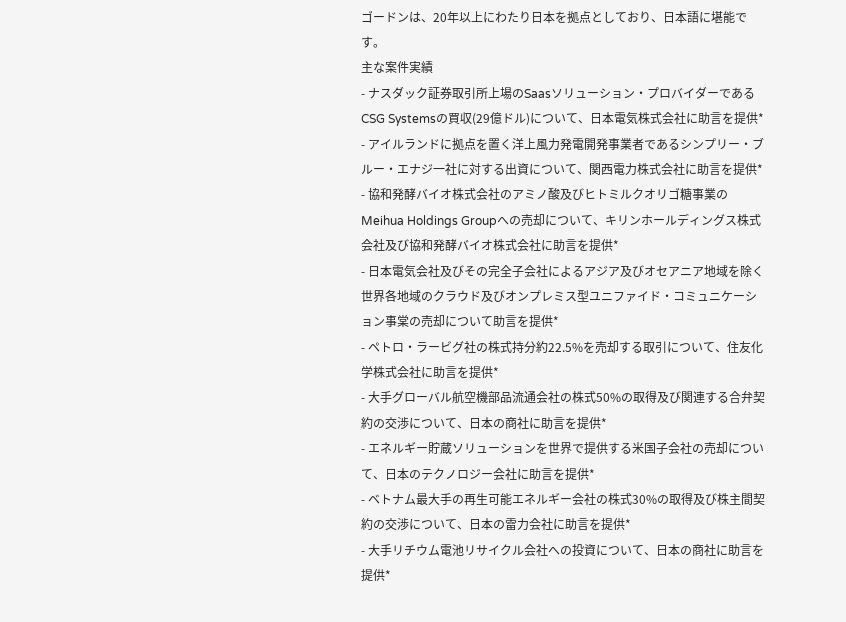ゴードンは、20年以上にわたり日本を拠点としており、日本語に堪能です。
主な案件実績
- ナスダック証券取引所上場のSaasソリューション・プロバイダーであるCSG Systemsの買収(29億ドル)について、日本電気株式会社に助言を提供*
- アイルランドに拠点を置く洋上風力発電開発事業者であるシンプリー・ブルー・エナジ一社に対する出資について、関西電力株式会社に助言を提供*
- 協和発酵バイオ株式会社のアミノ酸及びヒトミルクオリゴ糖事業のMeihua Holdings Groupへの売却について、キリンホールディングス株式会社及び協和発酵バイオ株式会社に助言を提供*
- 日本電気会社及びその完全子会社によるアジア及びオセアニア地域を除く世界各地域のクラウド及びオンプレミス型ユニファイド・コミュニケーション事棠の売却について助言を提供*
- ペトロ・ラービグ社の株式持分約22.5%を売却する取引について、住友化学株式会社に助言を提供*
- 大手グローバル航空機部品流通会社の株式50%の取得及び関連する合弁契約の交渉について、日本の商社に助言を提供*
- エネルギー貯蔵ソリューションを世界で提供する米国子会社の売却について、日本のテクノロジー会社に助言を提供*
- ベトナム最大手の再生可能エネルギー会社の株式30%の取得及び株主間契約の交渉について、日本の雷力会社に助言を提供*
- 大手リチウム電池リサイクル会社への投資について、日本の商社に助言を提供*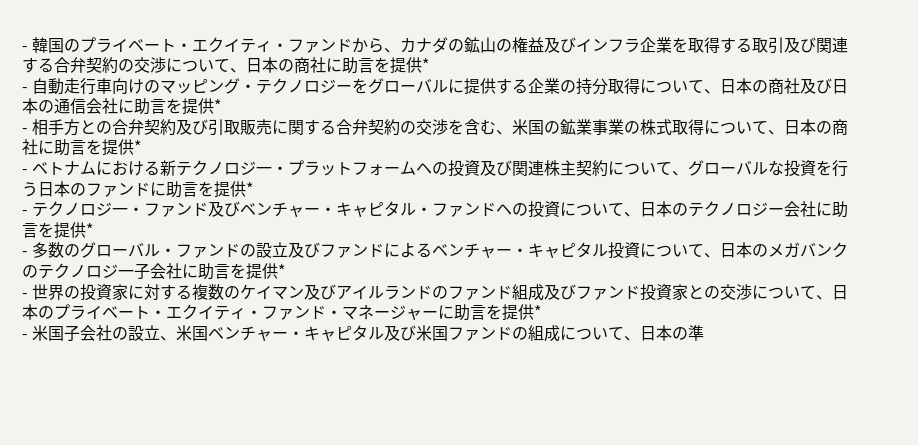- 韓国のプライベート・エクイティ・ファンドから、カナダの鉱山の権益及びインフラ企業を取得する取引及び関連する合弁契約の交渉について、日本の商社に助言を提供*
- 自動走行車向けのマッピング・テクノロジーをグローバルに提供する企業の持分取得について、日本の商社及び日本の通信会社に助言を提供*
- 相手方との合弁契約及び引取販売に関する合弁契約の交渉を含む、米国の鉱業事業の株式取得について、日本の商社に助言を提供*
- ベトナムにおける新テクノロジ一・プラットフォームヘの投資及び関連株主契約について、グローバルな投資を行う日本のファンドに助言を提供*
- テクノロジ一・ファンド及びベンチャー・キャピタル・ファンドヘの投資について、日本のテクノロジー会社に助言を提供*
- 多数のグローバル・ファンドの設立及びファンドによるベンチャー・キャピタル投資について、日本のメガバンクのテクノロジ一子会社に助言を提供*
- 世界の投資家に対する複数のケイマン及びアイルランドのファンド組成及びファンド投資家との交渉について、日本のプライベート・エクイティ・ファンド・マネージャーに助言を提供*
- 米国子会社の設立、米国ベンチャー・キャピタル及び米国ファンドの組成について、日本の準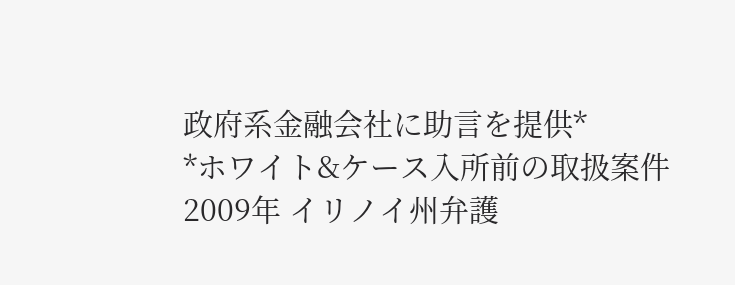政府系金融会社に助言を提供*
*ホワイト&ケース入所前の取扱案件
2009年 イリノイ州弁護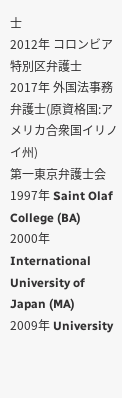士
2012年 コロンビア特別区弁護士
2017年 外国法事務弁護士(原資格国:アメリカ合衆国イリノイ州)
第一東京弁護士会
1997年 Saint Olaf College (BA)
2000年 International University of Japan (MA)
2009年 University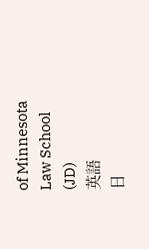of Minnesota Law School (JD)
英語
日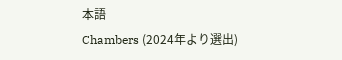本語
Chambers (2024年より選出)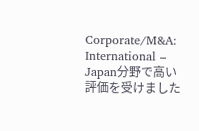Corporate/M&A: International – Japan分野で高い評価を受けました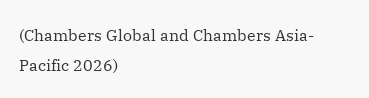(Chambers Global and Chambers Asia-Pacific 2026)